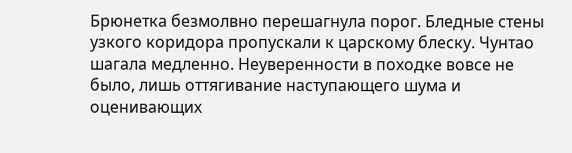Брюнетка безмолвно перешагнула порог. Бледные стены узкого коридора пропускали к царскому блеску. Чунтао шагала медленно. Неуверенности в походке вовсе не было, лишь оттягивание наступающего шума и оценивающих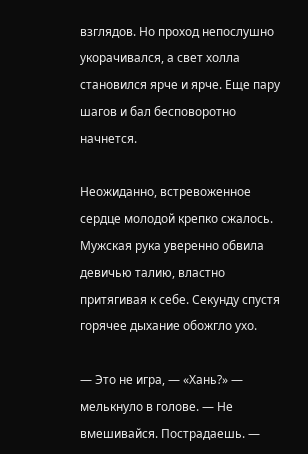взглядов. Но проход непослушно укорачивался, а свет холла становился ярче и ярче. Еще пару шагов и бал бесповоротно начнется.

Неожиданно, встревоженное сердце молодой крепко сжалось. Мужская рука уверенно обвила девичью талию, властно притягивая к себе. Секунду спустя горячее дыхание обожгло ухо.

— Это не игра, — «Хань?» — мелькнуло в голове. — Не вмешивайся. Пострадаешь. —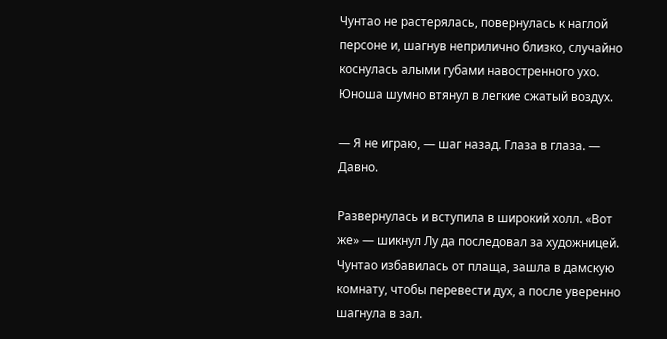Чунтао не растерялась, повернулась к наглой персоне и, шагнув неприлично близко, случайно коснулась алыми губами навостренного ухо. Юноша шумно втянул в легкие сжатый воздух.

— Я не играю, — шаг назад. Глаза в глаза. — Давно.

Развернулась и вступила в широкий холл. «Вот же» — шикнул Лу да последовал за художницей. Чунтао избавилась от плаща, зашла в дамскую комнату, чтобы перевести дух, а после уверенно шагнула в зал.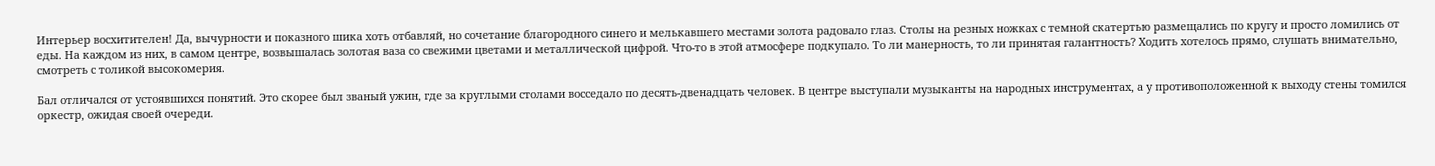Интерьер восхитителен! Да, вычурности и показного шика хоть отбавляй, но сочетание благородного синего и мелькавшего местами золота радовало глаз. Столы на резных ножках с темной скатертью размещались по кругу и просто ломились от еды. На каждом из них, в самом центре, возвышалась золотая ваза со свежими цветами и металлической цифрой. Что-то в этой атмосфере подкупало. То ли манерность, то ли принятая галантность? Ходить хотелось прямо, слушать внимательно, смотреть с толикой высокомерия.

Бал отличался от устоявшихся понятий. Это скорее был званый ужин, где за круглыми столами восседало по десять-двенадцать человек. В центре выступали музыканты на народных инструментах, а у противоположенной к выходу стены томился оркестр, ожидая своей очереди.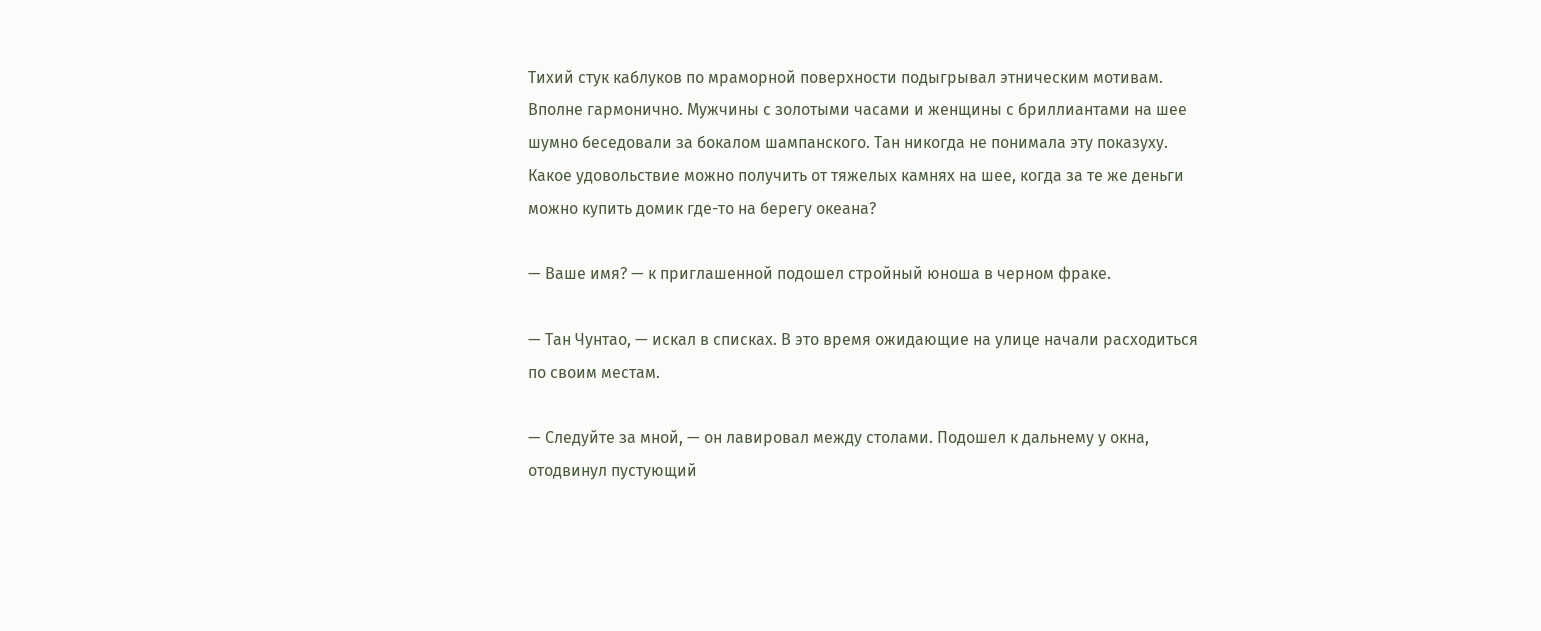Тихий стук каблуков по мраморной поверхности подыгрывал этническим мотивам. Вполне гармонично. Мужчины с золотыми часами и женщины с бриллиантами на шее шумно беседовали за бокалом шампанского. Тан никогда не понимала эту показуху. Какое удовольствие можно получить от тяжелых камнях на шее, когда за те же деньги можно купить домик где-то на берегу океана?

— Ваше имя? — к приглашенной подошел стройный юноша в черном фраке.

— Тан Чунтао, — искал в списках. В это время ожидающие на улице начали расходиться по своим местам.

— Следуйте за мной, — он лавировал между столами. Подошел к дальнему у окна, отодвинул пустующий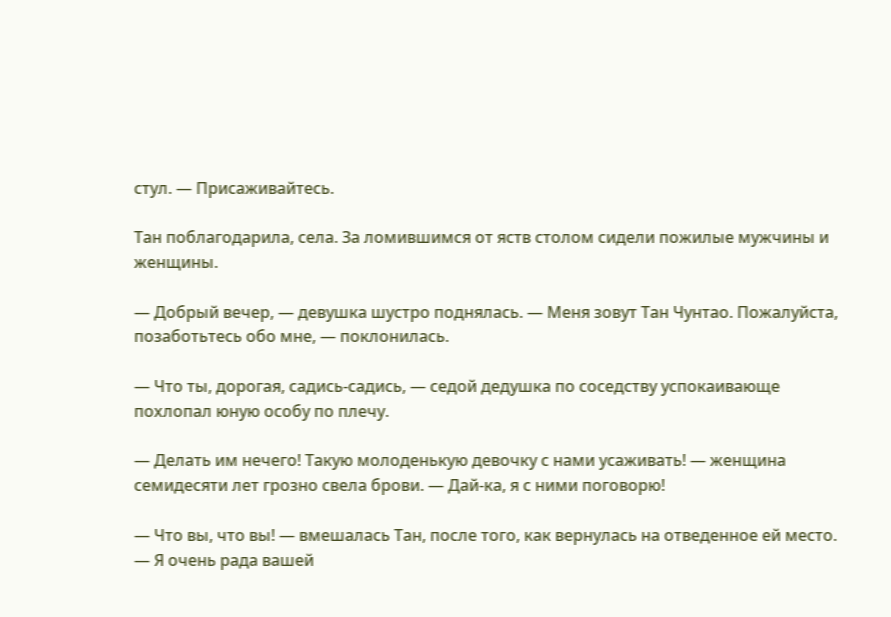стул. — Присаживайтесь.

Тан поблагодарила, села. За ломившимся от яств столом сидели пожилые мужчины и женщины.

— Добрый вечер, — девушка шустро поднялась. — Меня зовут Тан Чунтао. Пожалуйста, позаботьтесь обо мне, — поклонилась.

— Что ты, дорогая, садись-садись, — седой дедушка по соседству успокаивающе похлопал юную особу по плечу.

— Делать им нечего! Такую молоденькую девочку с нами усаживать! — женщина семидесяти лет грозно свела брови. — Дай-ка, я с ними поговорю!

— Что вы, что вы! — вмешалась Тан, после того, как вернулась на отведенное ей место. — Я очень рада вашей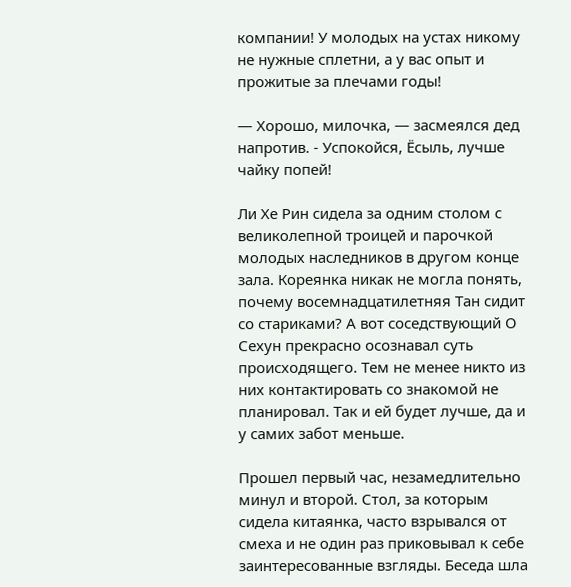компании! У молодых на устах никому не нужные сплетни, а у вас опыт и прожитые за плечами годы!

— Хорошо, милочка, — засмеялся дед напротив. - Успокойся, Ёсыль, лучше чайку попей!

Ли Хе Рин сидела за одним столом с великолепной троицей и парочкой молодых наследников в другом конце зала. Кореянка никак не могла понять, почему восемнадцатилетняя Тан сидит со стариками? А вот соседствующий О Сехун прекрасно осознавал суть происходящего. Тем не менее никто из них контактировать со знакомой не планировал. Так и ей будет лучше, да и у самих забот меньше.

Прошел первый час, незамедлительно минул и второй. Стол, за которым сидела китаянка, часто взрывался от смеха и не один раз приковывал к себе заинтересованные взгляды. Беседа шла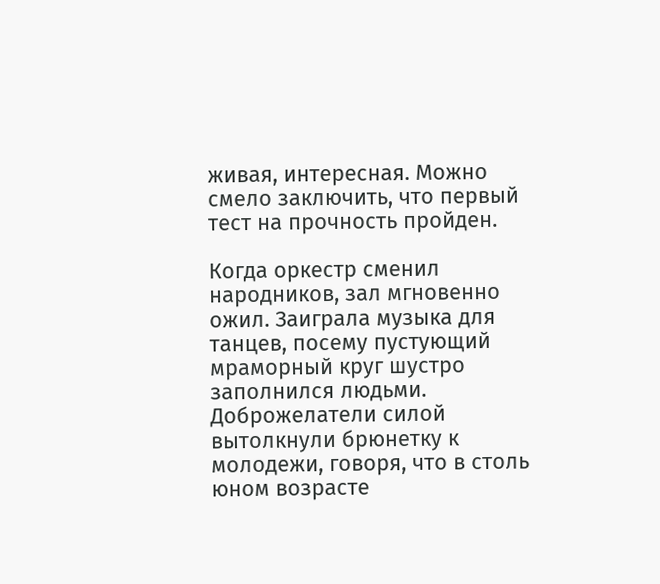живая, интересная. Можно смело заключить, что первый тест на прочность пройден.

Когда оркестр сменил народников, зал мгновенно ожил. Заиграла музыка для танцев, посему пустующий мраморный круг шустро заполнился людьми. Доброжелатели силой вытолкнули брюнетку к молодежи, говоря, что в столь юном возрасте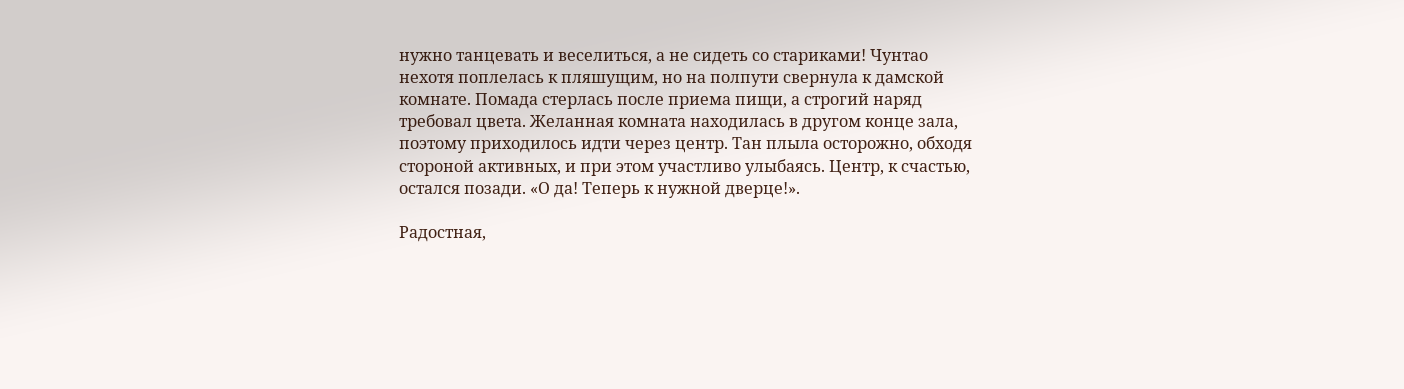нужно танцевать и веселиться, а не сидеть со стариками! Чунтао нехотя поплелась к пляшущим, но на полпути свернула к дамской комнате. Помада стерлась после приема пищи, а строгий наряд требовал цвета. Желанная комната находилась в другом конце зала, поэтому приходилось идти через центр. Тан плыла осторожно, обходя стороной активных, и при этом участливо улыбаясь. Центр, к счастью, остался позади. «О да! Теперь к нужной дверце!».

Радостная,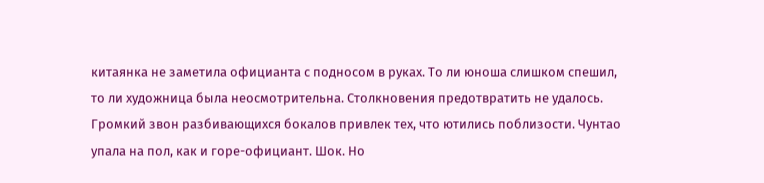китаянка не заметила официанта с подносом в руках. То ли юноша слишком спешил, то ли художница была неосмотрительна. Столкновения предотвратить не удалось. Громкий звон разбивающихся бокалов привлек тех, что ютились поблизости. Чунтао упала на пол, как и горе-официант. Шок. Но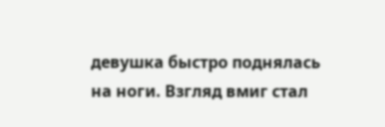девушка быстро поднялась на ноги. Взгляд вмиг стал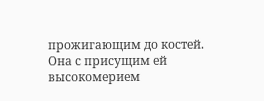прожигающим до костей. Она с присущим ей высокомерием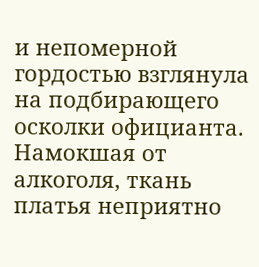и непомерной гордостью взглянула на подбирающего осколки официанта. Намокшая от алкоголя, ткань платья неприятно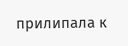прилипала к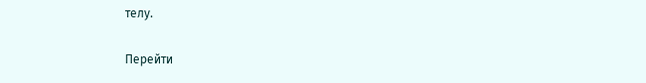телу.

Перейти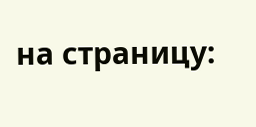на страницу: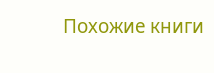Похожие книги